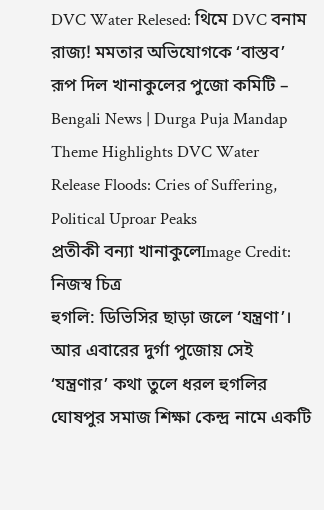DVC Water Relesed: থিমে DVC বনাম রাজ্য! মমতার অভিযোগকে ‘বাস্তব’ রূপ দিল খানাকুলের পুজো কমিটি – Bengali News | Durga Puja Mandap Theme Highlights DVC Water Release Floods: Cries of Suffering, Political Uproar Peaks
প্রতীকী বন্যা খানাকুলেImage Credit: নিজস্ব চিত্র
হুগলি: ডিভিসির ছাড়া জলে ‘যন্ত্রণা’। আর এবারের দুর্গা পুজোয় সেই ‘যন্ত্রণার’ কথা তুলে ধরল হুগলির ঘোষপুর সমাজ শিক্ষা কেন্দ্র নামে একটি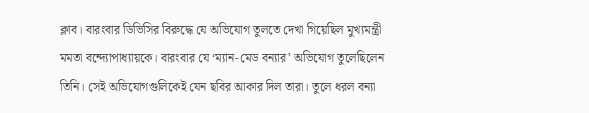ক্লাব। বারংবার ডিভিসির বিরুদ্ধে যে অভিযোগ তুলতে দেখা গিয়েছিল মুখ্যমন্ত্রী মমতা বন্দ্যোপাধ্যায়কে। বারংবার যে ‘ম্যান-মেড বন্যার’ অভিযোগ তুলেছিলেন তিনি। সেই অভিযোগগুলিকেই যেন ছবির আকার দিল তারা। তুলে ধরল বন্যা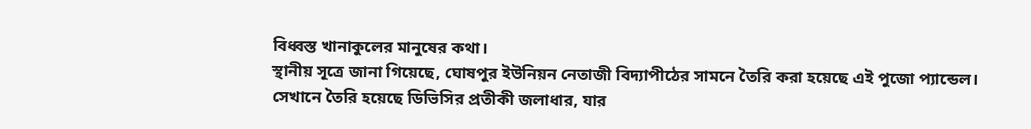বিধ্বস্ত খানাকুলের মানুষের কথা।
স্থানীয় সূত্রে জানা গিয়েছে, ঘোষপুর ইউনিয়ন নেতাজী বিদ্যাপীঠের সামনে তৈরি করা হয়েছে এই পুজো প্যান্ডেল। সেখানে তৈরি হয়েছে ডিভিসির প্রতীকী জলাধার, যার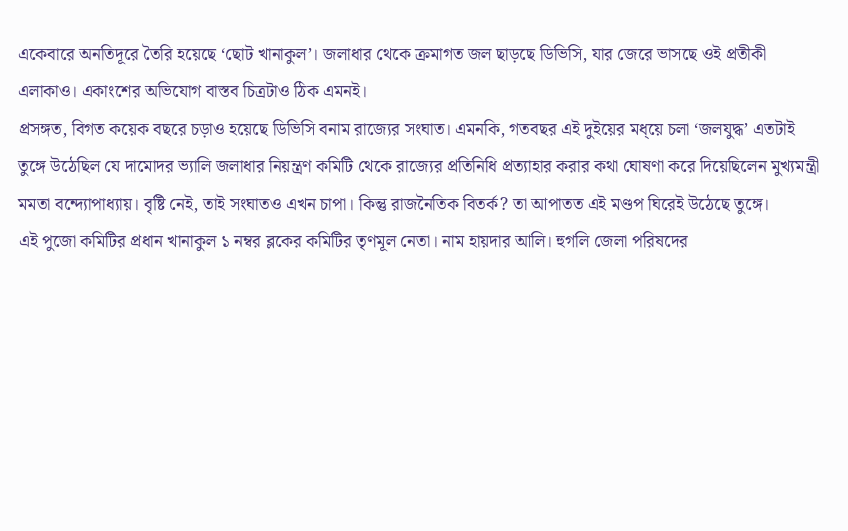একেবারে অনতিদূরে তৈরি হয়েছে ‘ছোট খানাকুল’। জলাধার থেকে ক্রমাগত জল ছাড়ছে ডিভিসি, যার জেরে ভাসছে ওই প্রতীকী এলাকাও। একাংশের অভিযোগ বাস্তব চিত্রটাও ঠিক এমনই।
প্রসঙ্গত, বিগত কয়েক বছরে চড়াও হয়েছে ডিভিসি বনাম রাজ্যের সংঘাত। এমনকি, গতবছর এই দুইয়ের মধ্য়ে চলা ‘জলযুদ্ধ’ এতটাই তুঙ্গে উঠেছিল যে দামোদর ভ্যালি জলাধার নিয়ন্ত্রণ কমিটি থেকে রাজ্যের প্রতিনিধি প্রত্যাহার করার কথা ঘোষণা করে দিয়েছিলেন মুখ্যমন্ত্রী মমতা বন্দ্যোপাধ্যায়। বৃষ্টি নেই, তাই সংঘাতও এখন চাপা। কিন্তু রাজনৈতিক বিতর্ক? তা আপাতত এই মণ্ডপ ঘিরেই উঠেছে তুঙ্গে।
এই পুজো কমিটির প্রধান খানাকুল ১ নম্বর ব্লকের কমিটির তৃণমূল নেতা। নাম হায়দার আলি। হুগলি জেলা পরিষদের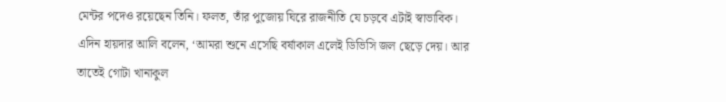মেন্টর পদেও রয়েছেন তিনি। ফলত, তাঁর পুজোয় ঘিরে রাজনীতি যে চড়বে এটাই স্বাভাবিক। এদিন হায়দার আলি বলেন, ‘আমরা শুনে এসেছি বর্ষাকাল এলেই ডিভিসি জল ছেড়ে দেয়। আর তাতেই গোটা খানাকুল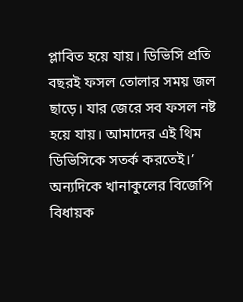প্লাবিত হয়ে যায়। ডিভিসি প্রতি বছরই ফসল তোলার সময় জল ছাড়ে। যার জেরে সব ফসল নষ্ট হয়ে যায়। আমাদের এই থিম ডিভিসিকে সতর্ক করতেই।’
অন্যদিকে খানাকুলের বিজেপি বিধায়ক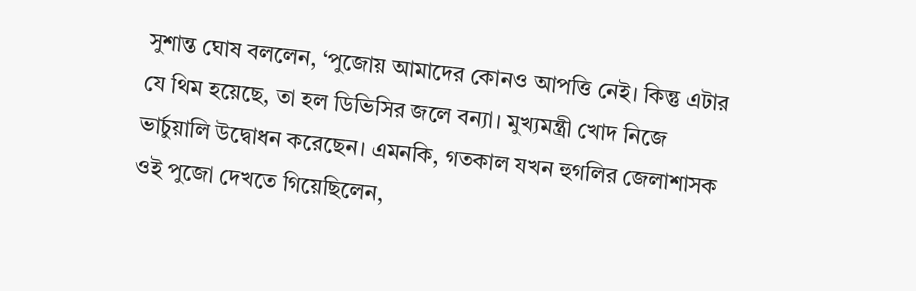সুশান্ত ঘোষ বললেন, ‘পুজোয় আমাদের কোনও আপত্তি নেই। কিন্তু এটার যে থিম হয়েছে, তা হল ডিভিসির জলে বন্যা। মুখ্যমন্ত্রী খোদ নিজে ভার্চুয়ালি উদ্বোধন করেছেন। এমনকি, গতকাল যখন হুগলির জেলাশাসক ওই পুজো দেখতে গিয়েছিলেন,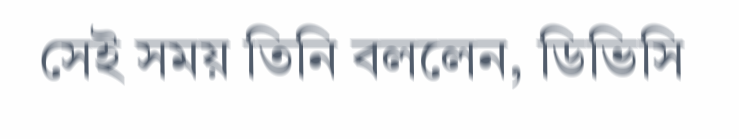সেই সময় তিনি বললেন, ডিভিসি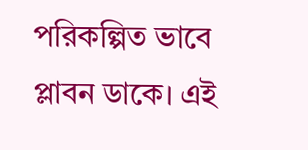পরিকল্পিত ভাবে প্লাবন ডাকে। এই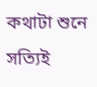কথাটা শুনে সত্যিই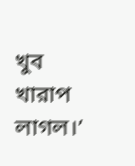খুব খারাপ লাগল।’